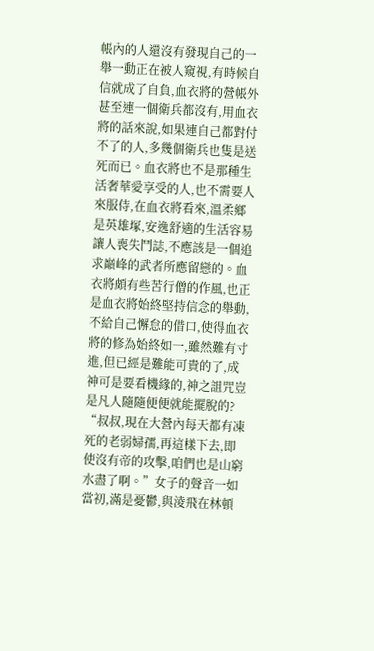帳內的人還沒有發現自己的一舉一動正在被人窺視,有時候自信就成了自負,血衣將的營帳外甚至連一個衛兵都沒有,用血衣將的話來說,如果連自己都對付不了的人,多幾個衛兵也隻是送死而已。血衣將也不是那種生活奢華愛享受的人,也不需要人來服侍,在血衣將看來,溫柔鄉是英雄塚,安逸舒適的生活容易讓人喪失鬥誌,不應該是一個追求巔峰的武者所應留戀的。血衣將頗有些苦行僧的作風,也正是血衣將始終堅持信念的舉動,不給自己懈怠的借口,使得血衣將的修為始終如一,雖然難有寸進,但已經是難能可貴的了,成神可是要看機緣的,神之詛咒豈是凡人隨隨便便就能擺脫的?
“叔叔,現在大營內每天都有凍死的老弱婦孺,再這樣下去,即使沒有帝的攻擊,咱們也是山窮水盡了啊。”女子的聲音一如當初,滿是憂鬱,與淩飛在林頓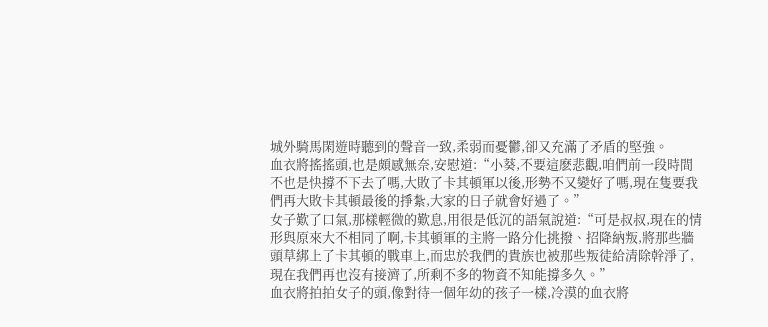城外騎馬閑遊時聽到的聲音一致,柔弱而憂鬱,卻又充滿了矛盾的堅強。
血衣將搖搖頭,也是頗感無奈,安慰道:“小葵,不要這麽悲觀,咱們前一段時間不也是快撐不下去了嗎,大敗了卡其頓軍以後,形勢不又變好了嗎,現在隻要我們再大敗卡其頓最後的掙紮,大家的日子就會好過了。”
女子歎了口氣,那樣輕微的歎息,用很是低沉的語氣說道:“可是叔叔,現在的情形與原來大不相同了啊,卡其頓軍的主將一路分化挑撥、招降納叛,將那些牆頭草綁上了卡其頓的戰車上,而忠於我們的貴族也被那些叛徒給清除幹淨了,現在我們再也沒有接濟了,所剩不多的物資不知能撐多久。”
血衣將拍拍女子的頭,像對待一個年幼的孩子一樣,冷漠的血衣將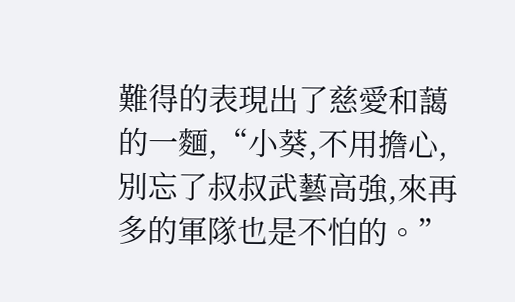難得的表現出了慈愛和藹的一麵,“小葵,不用擔心,別忘了叔叔武藝高強,來再多的軍隊也是不怕的。”